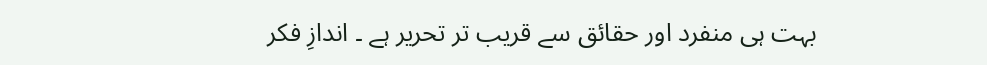بہت ہی منفرد اور حقائق سے قریب تر تحریر ہے ۔ اندازِ فکر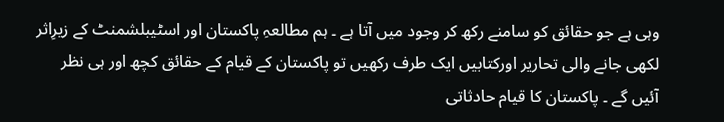وہی ہے جو حقائق کو سامنے رکھ کر وجود میں آتا ہے ۔ ہم مطالعہِ پاکستان اور اسٹیبلشمنٹ کے زیرِاثر لکھی جانے والی تحاریر اورکتابیں ایک طرف رکھیں تو پاکستان کے قیام کے حقائق کچھ اور ہی نظر آئیں گے ۔ پاکستان کا قیام حادثاتی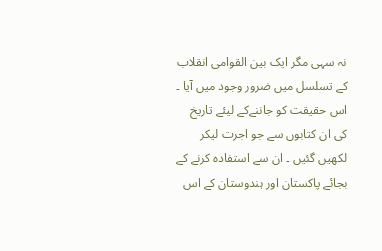نہ سہی مگر ایک بین القوامی انقلاب کے تسلسل میں ضرور وجود میں آیا ۔ اس حقیقت کو جاننےکے لیئے تاریخ کی ان کتابوں سے جو اجرت لیکر لکھیں گئیں ۔ ان سے استفادہ کرنے کے بجائے پاکستان اور ہندوستان کے اس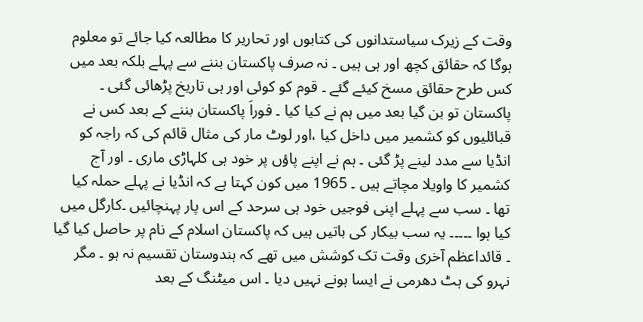وقت کے زیرک سیاستدانوں کی کتابوں اور تحاریر کا مطالعہ کیا جائے تو معلوم ہوگا کہ حقائق کچھ اور ہی ہیں ۔ نہ صرف پاکستان بننے سے پہلے بلکہ بعد میں کس طرح حقائق مسخ کیئے گئے ۔ قوم کو کوئی اور ہی تاریخ پڑھائی گئی ۔ پاکستان تو بن گیا بعد میں ہم نے کیا کیا ۔ فوراَ پاکستان بننے کے بعد کس نے قبائلیوں کو کشمیر میں داخل کیا ،اور لوٹ مار کی مثال قائم کی کہ راجہ کو انڈیا سے مدد لینے پڑ گئی ۔ ہم نے اپنے پاؤں پر خود ہی کلہاڑی ماری ۔ اور آج کشمیر کا واویلا مچاتے ہیں ۔ 1965 میں کون کہتا ہے کہ انڈیا نے پہلے حملہ کیا تھا ۔ سب سے پہلے اپنی فوجیں خود ہی سرحد کے اس پار پہنچائیں ۔کارگل میں کیا ہوا ۔۔۔۔۔ یہ سب بیکار کی باتیں ہیں کہ پاکستان اسلام کے نام پر حاصل کیا گیا ۔ قائداعظم آخری وقت تک کوشش میں تھے کہ ہندوستان تقسیم نہ ہو ۔ مگر نہرو کی ہٹ دھرمی نے ایسا ہونے نہیں دیا ۔ اس میٹنگ کے بعد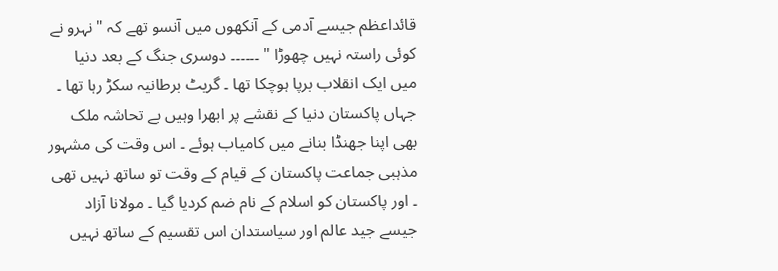قائداعظم جیسے آدمی کے آنکھوں میں آنسو تھے کہ " نہرو نے کوئی راستہ نہیں چھوڑا " ۔۔۔۔۔۔ دوسری جنگ کے بعد دنیا میں ایک انقلاب برپا ہوچکا تھا ۔ گریٹ برطانیہ سکڑ رہا تھا ۔ جہاں پاکستان دنیا کے نقشے پر ابھرا وہیں بے تحاشہ ملک بھی اپنا جھنڈا بنانے میں کامیاب ہوئے ۔ اس وقت کی مشہور مذہبی جماعت پاکستان کے قیام کے وقت تو ساتھ نہیں تھی ۔ اور پاکستان کو اسلام کے نام ضم کردیا گیا ۔ مولانا آزاد جیسے جید عالم اور سیاستدان اس تقسیم کے ساتھ نہیں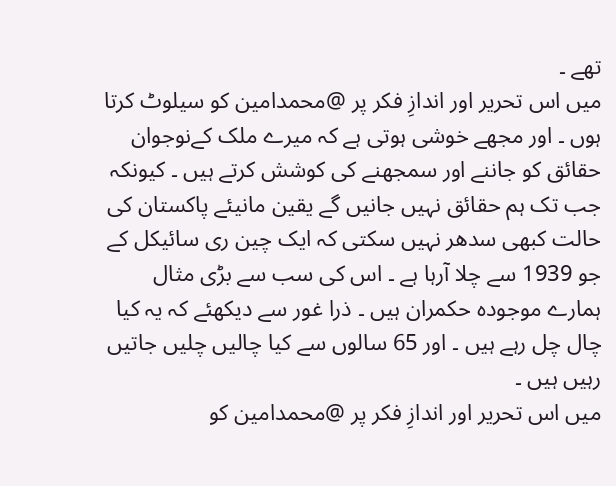تھے ۔
میں اس تحریر اور اندازِ فکر پر @محمدامین کو سیلوٹ کرتا ہوں ۔ اور مجھے خوشی ہوتی ہے کہ میرے ملک کےنوجوان حقائق کو جاننے اور سمجھنے کی کوشش کرتے ہیں ۔ کیونکہ جب تک ہم حقائق نہیں جانیں گے یقین مانیئے پاکستان کی حالت کبھی سدھر نہیں سکتی کہ ایک چین ری سائیکل کے جو 1939 سے چلا آرہا ہے ۔ اس کی سب سے بڑی مثال ہمارے موجودہ حکمران ہیں ۔ ذرا غور سے دیکھئے کہ یہ کیا چال چل رہے ہیں ۔ اور 65 سالوں سے کیا چالیں چلیں جاتیں رہیں ہیں ۔
میں اس تحریر اور اندازِ فکر پر @محمدامین کو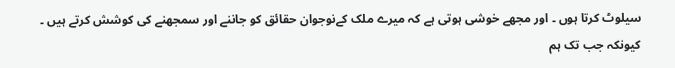سیلوٹ کرتا ہوں ۔ اور مجھے خوشی ہوتی ہے کہ میرے ملک کےنوجوان حقائق کو جاننے اور سمجھنے کی کوشش کرتے ہیں ۔ کیونکہ جب تک ہم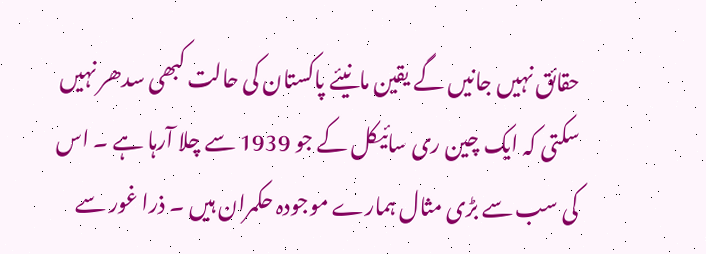حقائق نہیں جانیں گے یقین مانیئے پاکستان کی حالت کبھی سدھر نہیں سکتی کہ ایک چین ری سائیکل کے جو 1939 سے چلا آرہا ہے ۔ اس کی سب سے بڑی مثال ہمارے موجودہ حکمران ہیں ۔ ذرا غور سے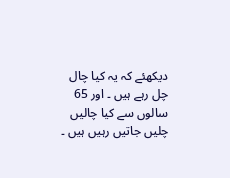دیکھئے کہ یہ کیا چال چل رہے ہیں ۔ اور 65 سالوں سے کیا چالیں چلیں جاتیں رہیں ہیں ۔